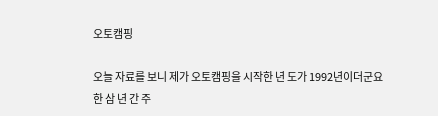오토캠핑

오늘 자료를 보니 제가 오토캠핑을 시작한 년 도가 1992년이더군요
한 삼 년 간 주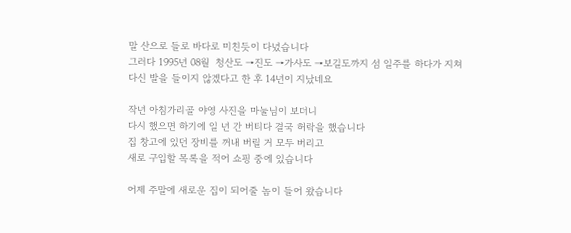말 산으로 들로 바다로 미친듯이 다녔습니다
그러다 1995년 08월  청산도 →진도 →가사도 →보길도까지 섬 일주를 하다가 지쳐
다신 발을 들이지 않겠다고 한 후 14년이 지났네요

작년 아침가리골 야영 사진을 마눌님이 보더니
다시 했으면 하기에 일 년 간 버티다 결국 허락을 했습니다
집 창고에 있던 장비를 꺼내 버릴 거 모두 버리고
새로 구입할 목록을 적어 쇼핑 중에 있습니다

어제 주말에 새로운 집이 되어줄 놈이 들어 왔습니다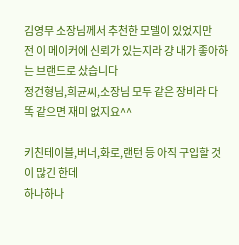김영무 소장님께서 추천한 모델이 있었지만
전 이 메이커에 신뢰가 있는지라 걍 내가 좋아하는 브랜드로 샀습니다
정건형님,희균씨,소장님 모두 같은 장비라 다 똑 같으면 재미 없지요^^

키친테이블,버너,화로,랜턴 등 아직 구입할 것이 많긴 한데
하나하나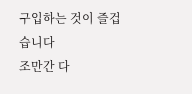구입하는 것이 즐겁습니다
조만간 다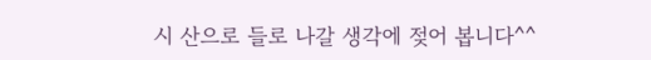시 산으로 들로 나갈 생각에 젖어 봅니다^^